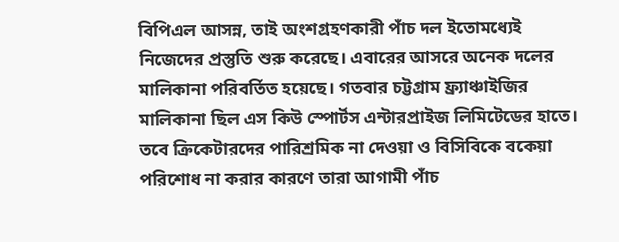বিপিএল আসন্ন, তাই অংশগ্রহণকারী পাঁচ দল ইতোমধ্যেই নিজেদের প্রস্তুতি শুরু করেছে। এবারের আসরে অনেক দলের মালিকানা পরিবর্তিত হয়েছে। গতবার চট্টগ্রাম ফ্র্যাঞ্চাইজির মালিকানা ছিল এস কিউ স্পোর্টস এন্টারপ্রাইজ লিমিটেডের হাতে। তবে ক্রিকেটারদের পারিশ্রমিক না দেওয়া ও বিসিবিকে বকেয়া পরিশোধ না করার কারণে তারা আগামী পাঁচ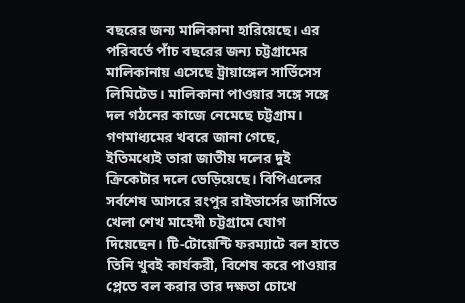বছরের জন্য মালিকানা হারিয়েছে। এর পরিবর্তে পাঁচ বছরের জন্য চট্টগ্রামের মালিকানায় এসেছে ট্রায়াঙ্গেল সার্ভিসেস লিমিটেড। মালিকানা পাওয়ার সঙ্গে সঙ্গে দল গঠনের কাজে নেমেছে চট্টগ্রাম। গণমাধ্যমের খবরে জানা গেছে, ইতিমধ্যেই তারা জাতীয় দলের দুই ক্রিকেটার দলে ভেড়িয়েছে। বিপিএলের সর্বশেষ আসরে রংপুর রাইডার্সের জার্সিতে খেলা শেখ মাহেদী চট্টগ্রামে যোগ দিয়েছেন। টি-টোয়েন্টি ফরম্যাটে বল হাতে তিনি খুবই কার্যকরী, বিশেষ করে পাওয়ার প্লেতে বল করার তার দক্ষতা চোখে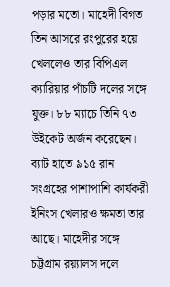পড়ার মতো। মাহেদী বিগত তিন আসরে রংপুরের হয়ে খেললেও তার বিপিএল ক্যারিয়ার পাঁচটি দলের সঙ্গে যুক্ত। ৮৮ ম্যাচে তিনি ৭৩ উইকেট অর্জন করেছেন। ব্যাট হাতে ৯১৫ রান সংগ্রহের পাশাপাশি কার্যকরী ইনিংস খেলারও ক্ষমতা তার আছে। মাহেদীর সঙ্গে চট্টগ্রাম রয়্যালস দলে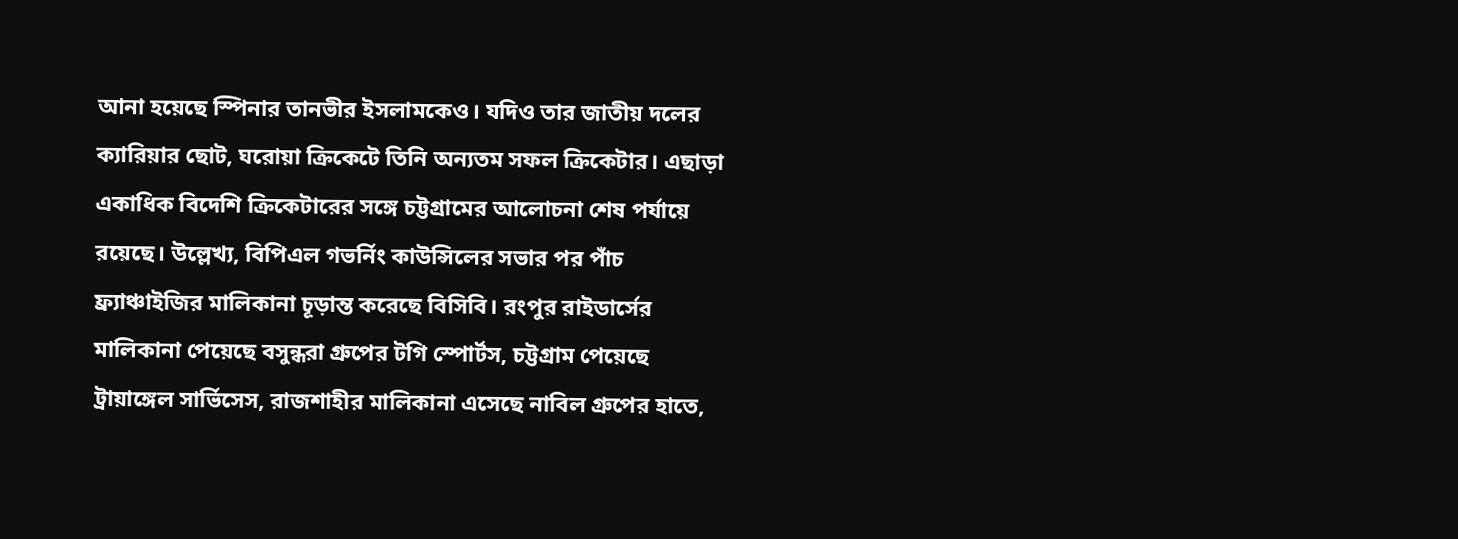আনা হয়েছে স্পিনার তানভীর ইসলামকেও। যদিও তার জাতীয় দলের ক্যারিয়ার ছোট, ঘরোয়া ক্রিকেটে তিনি অন্যতম সফল ক্রিকেটার। এছাড়া একাধিক বিদেশি ক্রিকেটারের সঙ্গে চট্টগ্রামের আলোচনা শেষ পর্যায়ে রয়েছে। উল্লেখ্য, বিপিএল গভর্নিং কাউন্সিলের সভার পর পাঁচ ফ্র্যাঞ্চাইজির মালিকানা চূড়ান্ত করেছে বিসিবি। রংপুর রাইডার্সের মালিকানা পেয়েছে বসুন্ধরা গ্রুপের টগি স্পোর্টস, চট্টগ্রাম পেয়েছে ট্রায়াঙ্গেল সার্ভিসেস, রাজশাহীর মালিকানা এসেছে নাবিল গ্রুপের হাতে,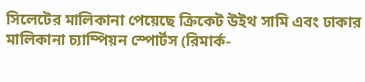সিলেটের মালিকানা পেয়েছে ক্রিকেট উইথ সামি এবং ঢাকার মালিকানা চ্যাম্পিয়ন স্পোর্টস (রিমার্ক-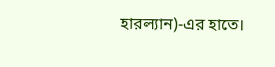হারল্যান)-এর হাতে।